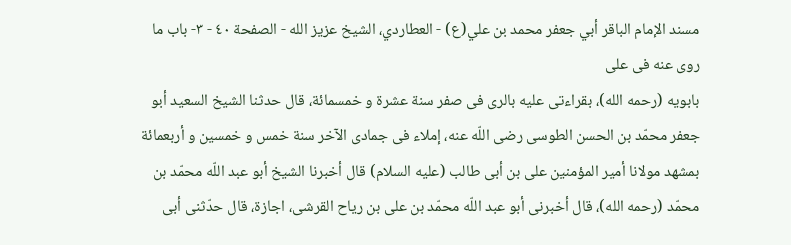مسند الإمام الباقر أبي جعفر محمد بن علي(ع) - العطاردي، الشيخ عزيز الله - الصفحة ٤٠ - ٣- باب ما روى عنه فى على
بابويه (رحمه الله)، بقراءتى عليه بالرى فى صفر سنة عشرة و خمسمائة، قال حدثنا الشيخ السعيد أبو جعفر محمّد بن الحسن الطوسى رضى اللّه عنه، إملاء فى جمادى الآخر سنة خمس و خمسين و أربعمائة بمشهد مولانا أمير المؤمنين على بن أبى طالب (عليه السلام) قال أخبرنا الشيخ أبو عبد اللّه محمّد بن محمّد (رحمه الله)، قال أخبرنى أبو عبد اللّه محمّد بن على بن رياح القرشى، اجازة، قال حدّثنى أبى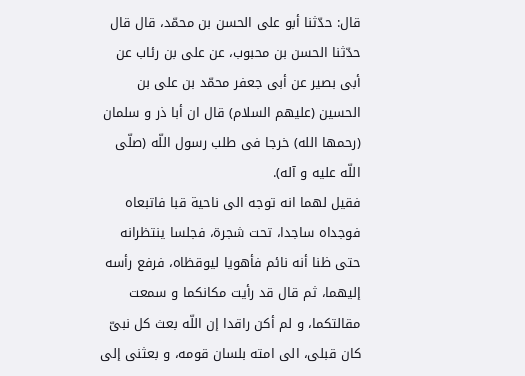قال: حدّثنا أبو على الحسن بن محمّد، قال قال حدّثنا الحسن بن محبوب، عن على بن رئاب عن أبى بصير عن أبى جعفر محمّد بن على بن الحسين (عليهم السلام) قال ان أبا ذر و سلمان (رحمها الله) خرجا فى طلب رسول اللّه (صلّى اللّه عليه و آله).
فقيل لهما انه توجه الى ناحية قبا فاتبعاه فوجداه ساجدا، تحت شجرة، فجلسا ينتظرانه حتى ظنا أنه نائم فأهويا ليوقظاه، فرفع رأسه إليهما، ثم قال قد رأيت مكانكما و سمعت مقالتكما، و لم أكن راقدا إن اللّه بعث كل نبىّ كان قبلى، الى امته بلسان قومه، و بعثنى إلى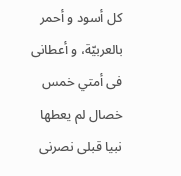كل أسود و أحمر بالعربيّة، و أعطانى فى أمتي خمس خصال لم يعطها نبيا قبلى نصرنى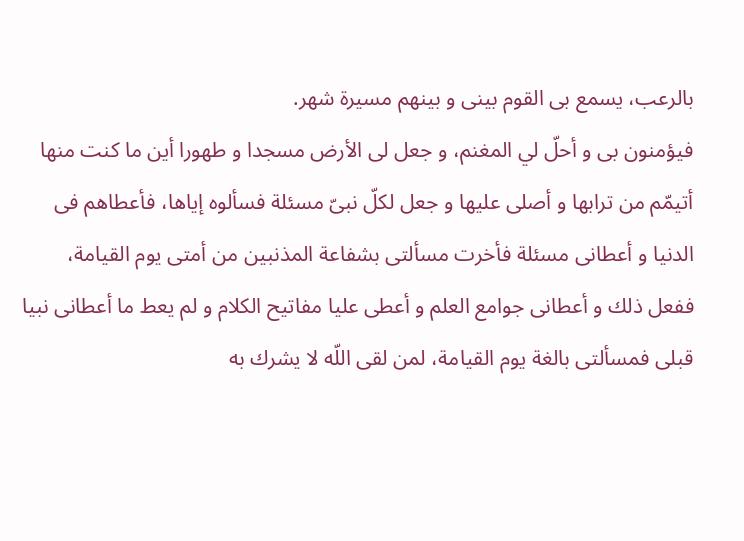بالرعب، يسمع بى القوم بينى و بينهم مسيرة شهر.
فيؤمنون بى و أحلّ لي المغنم، و جعل لى الأرض مسجدا و طهورا أين ما كنت منها أتيمّم من ترابها و أصلى عليها و جعل لكلّ نبىّ مسئلة فسألوه إياها، فأعطاهم فى الدنيا و أعطانى مسئلة فأخرت مسألتى بشفاعة المذنبين من أمتى يوم القيامة، ففعل ذلك و أعطانى جوامع العلم و أعطى عليا مفاتيح الكلام و لم يعط ما أعطانى نبيا قبلى فمسألتى بالغة يوم القيامة، لمن لقى اللّه لا يشرك به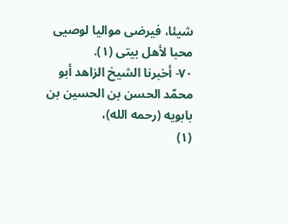شيئا، فيرضى مواليا لوصيى محبا لأهل بيتى (١).
٧٠- أخبرنا الشيخ الزاهد أبو محمّد الحسن بن الحسين بن بابويه (رحمه الله)،
(١)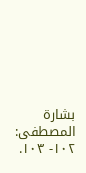بشارة المصطفى: ١٠٢- ١٠٣.